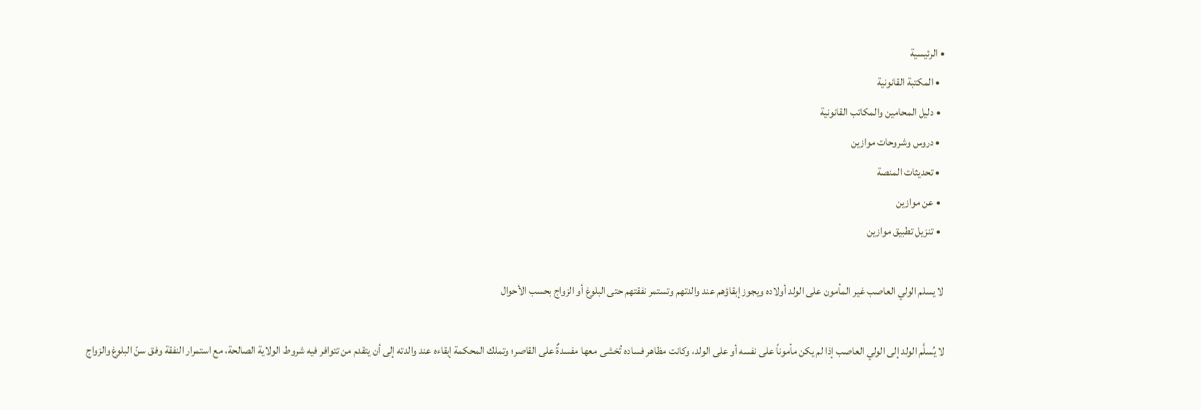• الرئيسية
  • المكتبة القانونية
  • دليل المحامين والمكاتب القانونية
  • دروس وشروحات موازين
  • تحديثات المنصة
  • عن موازين
  • تنزيل تطبيق موازين

لا يسلم الولي العاصب غير المأمون على الولد أولاده ويجوز إبقاؤهم عند والدتهم وتستمر نفقتهم حتى البلوغ أو الزواج بحسب الأحوال

لا يُسلَّم الولد إلى الولي العاصب إذا لم يكن مأموناً على نفسه أو على الولد، وكانت مظاهر فساده تُخشى معها مفسدةٌ على القاصر؛ وتملك المحكمة إبقاءه عند والدته إلى أن يتقدم من تتوافر فيه شروط الولاية الصالحة، مع استمرار النفقة وفق سنّ البلوغ والزواج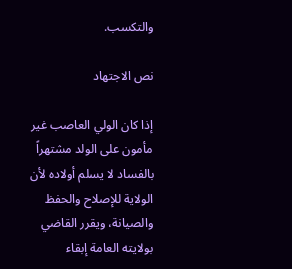والتكسب.

نص الاجتهاد

إذا كان الولي العاصب غير مأمون على الولد مشتهراً بالفساد لا يسلم أولاده لأن الولاية للإصلاح والحفظ والصيانة، ويقرر القاضي بولايته العامة إبقاء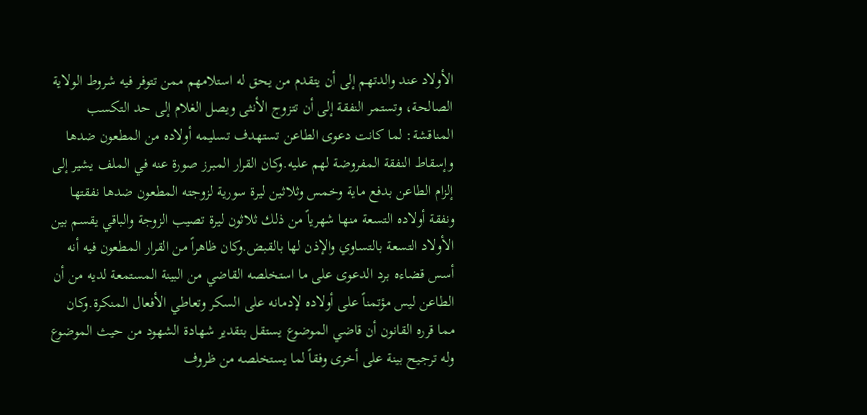الأولاد عند والدتهم إلى أن يتقدم من يحق له استلامهم ممن تتوفر فيه شروط الولاية الصالحة، وتستمر النفقة إلى أن تتزوج الأنثى ويصل الغلام إلى حد التكسب المناقشة: لما كانت دعوى الطاعن تستهدف تسليمه أولاده من المطعون ضدها وإسقاط النفقة المفروضة لهم عليه.وكان القرار المبرز صورة عنه في الملف يشير إلى إلزام الطاعن بدفع ماية وخمس وثلاثين ليرة سورية لزوجته المطعون ضدها نفقتها ونفقة أولاده التسعة منها شهرياً من ذلك ثلاثون ليرة تصيب الزوجة والباقي يقسم بين الأولاد التسعة بالتساوي والإذن لها بالقبض.وكان ظاهراً من القرار المطعون فيه أنه أسس قضاءه برد الدعوى على ما استخلصه القاضي من البينة المستمعة لديه من أن الطاعن ليس مؤتمناً على أولاده لإدمانه على السكر وتعاطي الأفعال المنكرة.وكان مما قرره القانون أن قاضي الموضوع يستقل بتقدير شهادة الشهود من حيث الموضوع وله ترجيح بينة على أخرى وفقاً لما يستخلصه من ظروف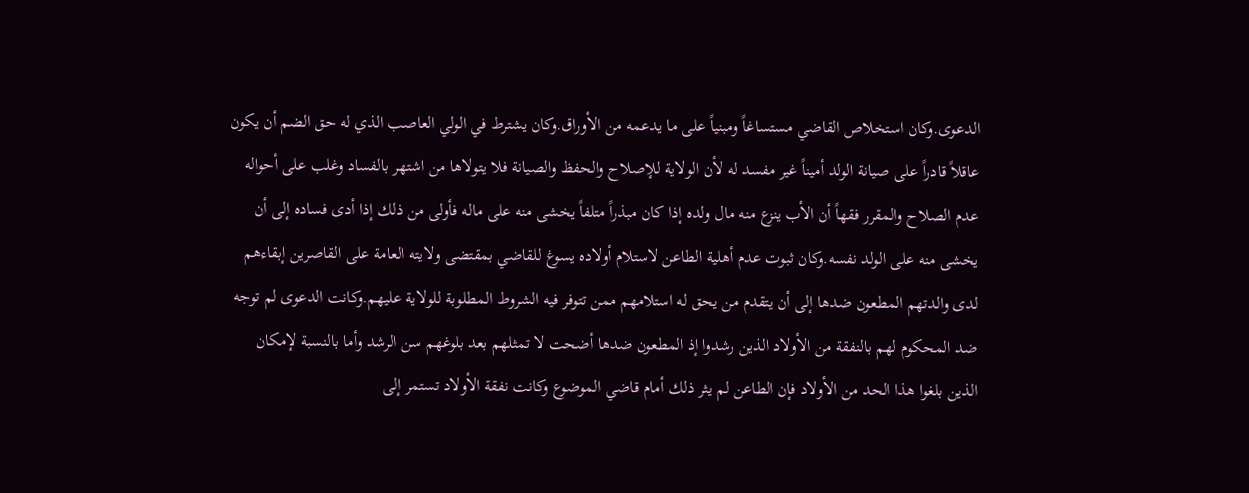الدعوى.وكان استخلاص القاضي مستساغاً ومبنياً على ما يدعمه من الأوراق.وكان يشترط في الولي العاصب الذي له حق الضم أن يكون عاقلاً قادراً على صيانة الولد أميناً غير مفسد له لأن الولاية للإصلاح والحفظ والصيانة فلا يتولاها من اشتهر بالفساد وغلب على أحواله عدم الصلاح والمقرر فقهاً أن الأب ينزع منه مال ولده إذا كان مبذراً متلفاً يخشى منه على ماله فأولى من ذلك إذا أدى فساده إلى أن يخشى منه على الولد نفسه.وكان ثبوت عدم أهلية الطاعن لاستلام أولاده يسوغ للقاضي بمقتضى ولايته العامة على القاصرين إبقاءهم لدى والدتهم المطعون ضدها إلى أن يتقدم من يحق له استلامهم ممن تتوفر فيه الشروط المطلوبة للولاية عليهم.وكانت الدعوى لم توجه ضد المحكوم لهم بالنفقة من الأولاد الذين رشدوا إذ المطعون ضدها أضحت لا تمثلهم بعد بلوغهم سن الرشد وأما بالنسبة لإمكان الذين بلغوا هذا الحد من الأولاد فإن الطاعن لم يثر ذلك أمام قاضي الموضوع وكانت نفقة الأولاد تستمر إلى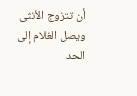أن تتزوج الأنثى ويصل الغلام إلى الحد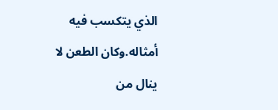الذي يتكسب فيه أمثاله.وكان الطعن لا ينال من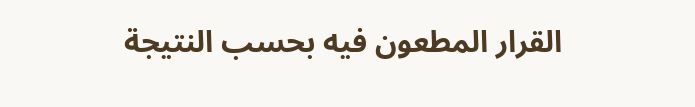القرار المطعون فيه بحسب النتيجة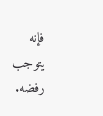فإنه يتوجب رفضه.